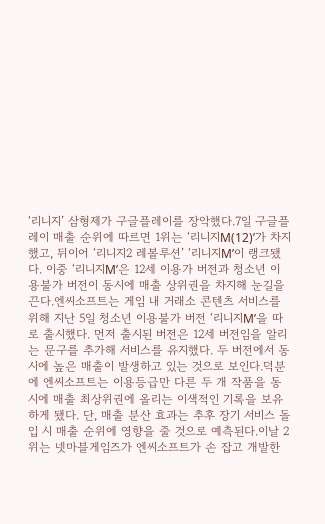‘리니지’ 삼형제가 구글플레이를 장악했다.7일 구글플레이 매출 순위에 따르면 1위는 ‘리니지M(12)’가 차지했고, 뒤이어 ‘리니지2 레볼루션’ ‘리니지M’이 랭크됐다. 이중 ‘리니지M’은 12세 이용가 버전과 청소년 이용불가 버전이 동시에 매출 상위권을 차지해 눈길을 끈다.엔씨소프트는 게임 내 거래소 콘텐츠 서비스를 위해 지난 5일 청소년 이용불가 버전 ‘리니지M’을 따로 출시했다. 먼저 출시된 버전은 12세 버전임을 알리는 문구를 추가해 서비스를 유지했다. 두 버전에서 동시에 높은 매출이 발생하고 있는 것으로 보인다.덕분에 엔씨소프트는 이용등급만 다른 두 개 작품을 동시에 매출 최상위권에 올리는 이색적인 기록을 보유하게 됐다. 단, 매출 분산 효과는 추후 장기 서비스 돌입 시 매출 순위에 영향을 줄 것으로 예측된다.이날 2위는 넷마블게임즈가 엔씨소프트가 손 잡고 개발한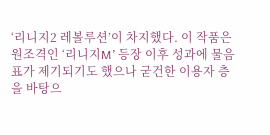‘리니지2 레볼루션’이 차지했다. 이 작품은 원조격인 ‘리니지M’ 등장 이후 성과에 물음표가 제기되기도 했으나 굳건한 이용자 층을 바탕으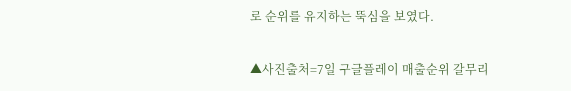로 순위를 유지하는 뚝심을 보였다.

▲사진출처=7일 구글플레이 매출순위 갈무리